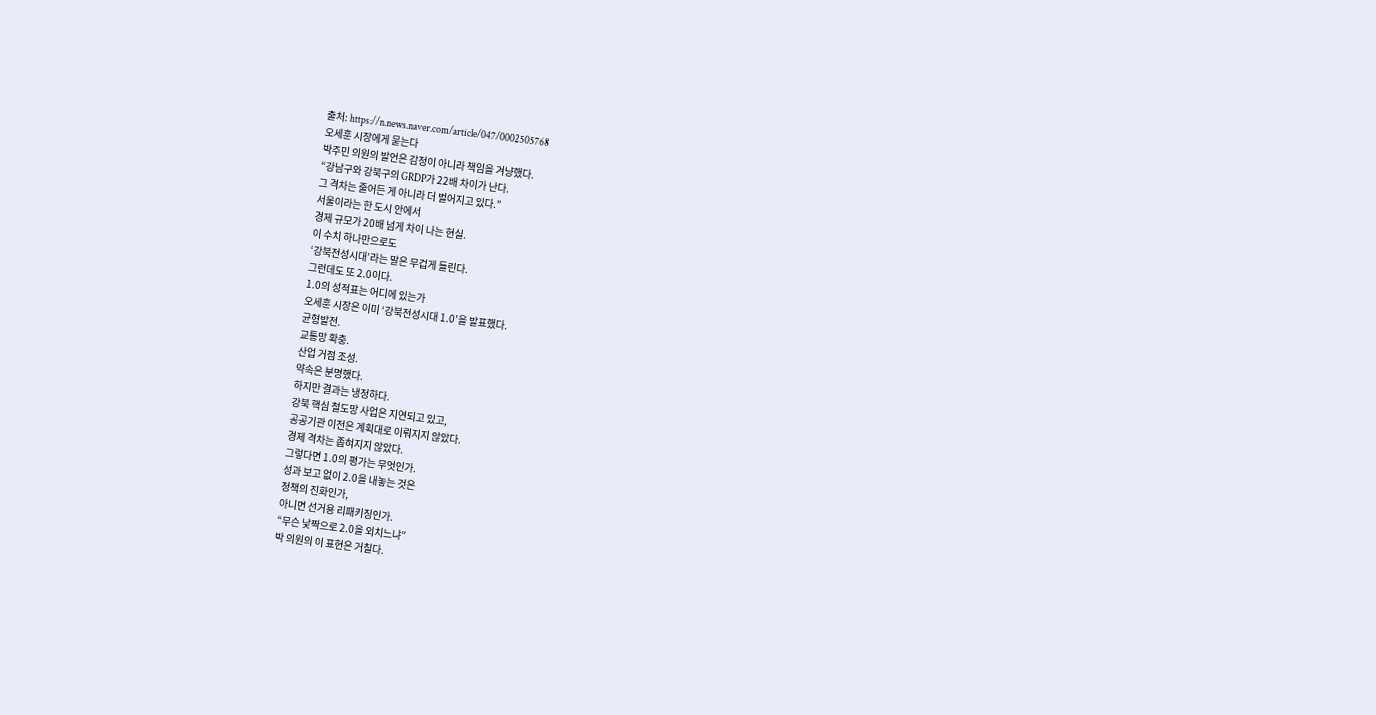출처: https://n.news.naver.com/article/047/0002505768
오세훈 시장에게 묻는다
박주민 의원의 발언은 감정이 아니라 책임을 겨냥했다.
“강남구와 강북구의 GRDP가 22배 차이가 난다.
그 격차는 줄어든 게 아니라 더 벌어지고 있다.”
서울이라는 한 도시 안에서
경제 규모가 20배 넘게 차이 나는 현실.
이 수치 하나만으로도
‘강북전성시대’라는 말은 무겁게 들린다.
그런데도 또 2.0이다.
1.0의 성적표는 어디에 있는가
오세훈 시장은 이미 ‘강북전성시대 1.0’을 발표했다.
균형발전.
교통망 확충.
산업 거점 조성.
약속은 분명했다.
하지만 결과는 냉정하다.
강북 핵심 철도망 사업은 지연되고 있고,
공공기관 이전은 계획대로 이뤄지지 않았다.
경제 격차는 좁혀지지 않았다.
그렇다면 1.0의 평가는 무엇인가.
성과 보고 없이 2.0을 내놓는 것은
정책의 진화인가,
아니면 선거용 리패키징인가.
“무슨 낯짝으로 2.0을 외치느냐”
박 의원의 이 표현은 거칠다.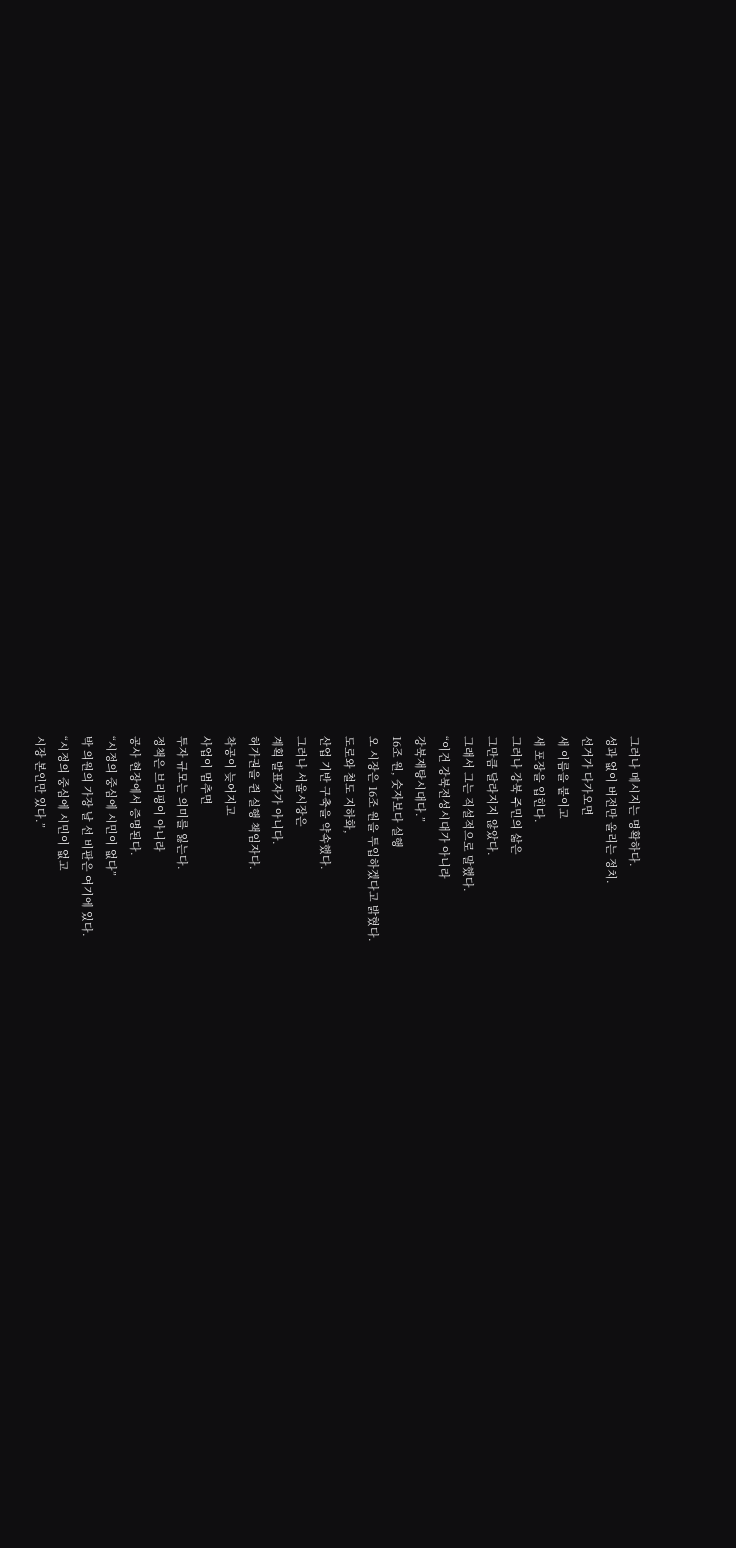그러나 메시지는 명확하다.
성과 없이 버전만 올리는 정치.
선거가 다가오면
새 이름을 붙이고
새 포장을 입힌다.
그러나 강북 주민의 삶은
그만큼 달라지지 않았다.
그래서 그는 직설적으로 말했다.
“이건 강북전성시대가 아니라
강북재탕시대다.”
16조 원, 숫자보다 실행
오 시장은 16조 원을 투입하겠다고 밝혔다.
도로와 철도 지하화,
산업 기반 구축을 약속했다.
그러나 서울시장은
계획 발표자가 아니다.
허가권을 쥔 실행 책임자다.
착공이 늦어지고
사업이 멈추면
투자 규모는 의미를 잃는다.
정책은 브리핑이 아니라
공사 현장에서 증명된다.
“시정의 중심에 시민이 없다”
박 의원의 가장 날 선 비판은 여기에 있다.
“시정의 중심에 시민이 없고
시장 본인만 있다.”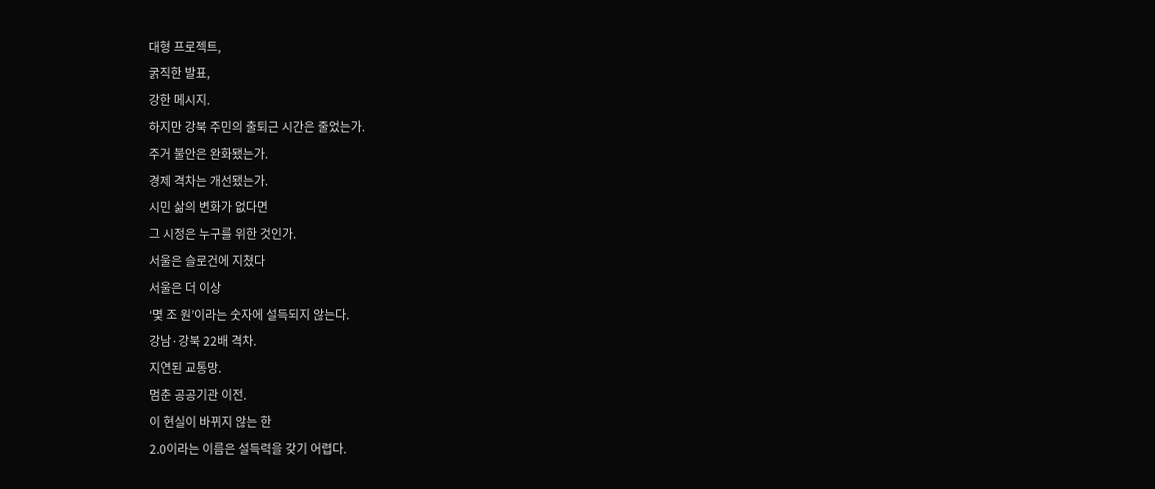대형 프로젝트,
굵직한 발표,
강한 메시지.
하지만 강북 주민의 출퇴근 시간은 줄었는가.
주거 불안은 완화됐는가.
경제 격차는 개선됐는가.
시민 삶의 변화가 없다면
그 시정은 누구를 위한 것인가.
서울은 슬로건에 지쳤다
서울은 더 이상
‘몇 조 원’이라는 숫자에 설득되지 않는다.
강남·강북 22배 격차.
지연된 교통망.
멈춘 공공기관 이전.
이 현실이 바뀌지 않는 한
2.0이라는 이름은 설득력을 갖기 어렵다.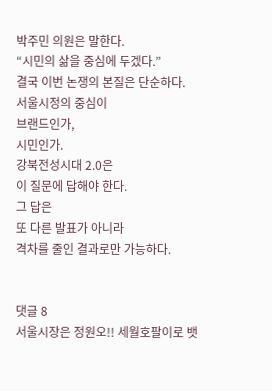박주민 의원은 말한다.
“시민의 삶을 중심에 두겠다.”
결국 이번 논쟁의 본질은 단순하다.
서울시정의 중심이
브랜드인가,
시민인가.
강북전성시대 2.0은
이 질문에 답해야 한다.
그 답은
또 다른 발표가 아니라
격차를 줄인 결과로만 가능하다.


댓글 8
서울시장은 정원오!! 세월호팔이로 뱃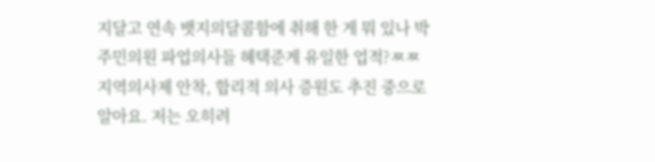지달고 연속 뱃지의달콤함에 취해 한 게 뭐 있나 박주민의원 파업의사들 혜택준게 유일한 업적?ㅉㅉ
지역의사제 안착, 합리적 의사 증원도 추진 중으로 알아요. 저는 오히려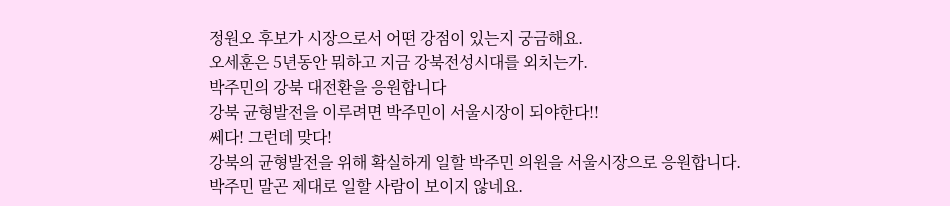정원오 후보가 시장으로서 어떤 강점이 있는지 궁금해요.
오세훈은 5년동안 뭐하고 지금 강북전성시대를 외치는가.
박주민의 강북 대전환을 응원합니다
강북 균형발전을 이루려면 박주민이 서울시장이 되야한다!!
쎄다! 그런데 맞다!
강북의 균형발전을 위해 확실하게 일할 박주민 의원을 서울시장으로 응원합니다.
박주민 말곤 제대로 일할 사람이 보이지 않네요.